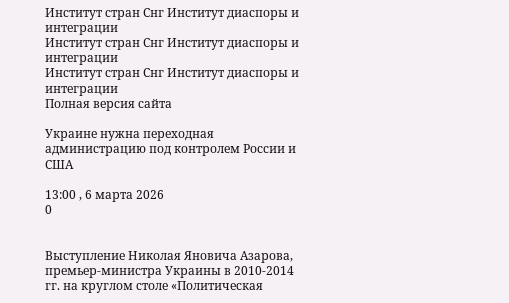Институт стран Снг Институт диаспоры и интеграции
Институт стран Снг Институт диаспоры и интеграции
Институт стран Снг Институт диаспоры и интеграции
Полная версия сайта

Украине нужна переходная администрацию под контролем России и США

13:00 , 6 марта 2026
0


Выступление Николая Яновича Азарова, премьер-министра Украины в 2010-2014 гг. на круглом столе «Политическая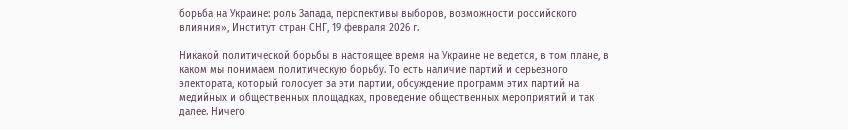борьба на Украине: роль Запада, перспективы выборов, возможности российского влияния», Институт стран СНГ, 19 февраля 2026 г.

Никакой политической борьбы в настоящее время на Украине не ведется, в том плане, в каком мы понимаем политическую борьбу. То есть наличие партий и серьезного электората, который голосует за эти партии, обсуждение программ этих партий на медийных и общественных площадках, проведение общественных мероприятий и так далее. Ничего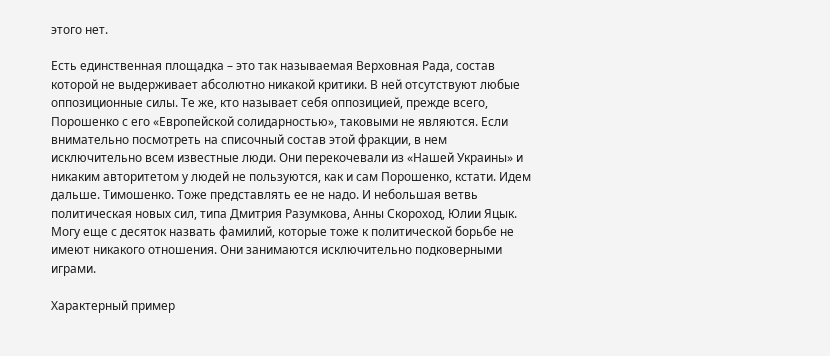этого нет.

Есть единственная площадка – это так называемая Верховная Рада, состав которой не выдерживает абсолютно никакой критики. В ней отсутствуют любые оппозиционные силы. Те же, кто называет себя оппозицией, прежде всего, Порошенко с его «Европейской солидарностью», таковыми не являются. Если внимательно посмотреть на списочный состав этой фракции, в нем исключительно всем известные люди. Они перекочевали из «Нашей Украины» и никаким авторитетом у людей не пользуются, как и сам Порошенко, кстати. Идем дальше. Тимошенко. Тоже представлять ее не надо. И небольшая ветвь политическая новых сил, типа Дмитрия Разумкова, Анны Скороход, Юлии Яцык. Могу еще с десяток назвать фамилий, которые тоже к политической борьбе не имеют никакого отношения. Они занимаются исключительно подковерными играми.

Характерный пример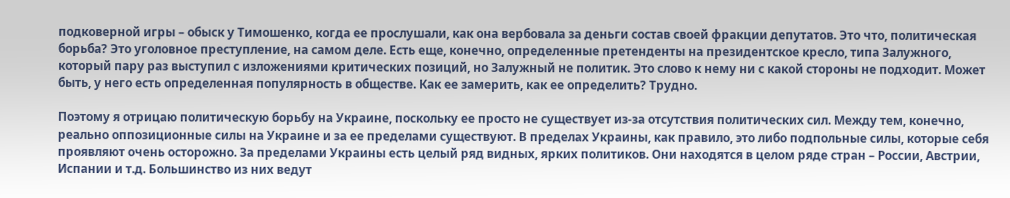подковерной игры – обыск у Тимошенко, когда ее прослушали, как она вербовала за деньги состав своей фракции депутатов. Это что, политическая борьба? Это уголовное преступление, на самом деле. Есть еще, конечно, определенные претенденты на президентское кресло, типа Залужного, который пару раз выступил с изложениями критических позиций, но Залужный не политик. Это слово к нему ни с какой стороны не подходит. Может быть, у него есть определенная популярность в обществе. Как ее замерить, как ее определить? Трудно.

Поэтому я отрицаю политическую борьбу на Украине, поскольку ее просто не существует из-за отсутствия политических сил. Между тем, конечно, реально оппозиционные силы на Украине и за ее пределами существуют. В пределах Украины, как правило, это либо подпольные силы, которые себя проявляют очень осторожно. За пределами Украины есть целый ряд видных, ярких политиков. Они находятся в целом ряде стран – России, Австрии, Испании и т.д. Большинство из них ведут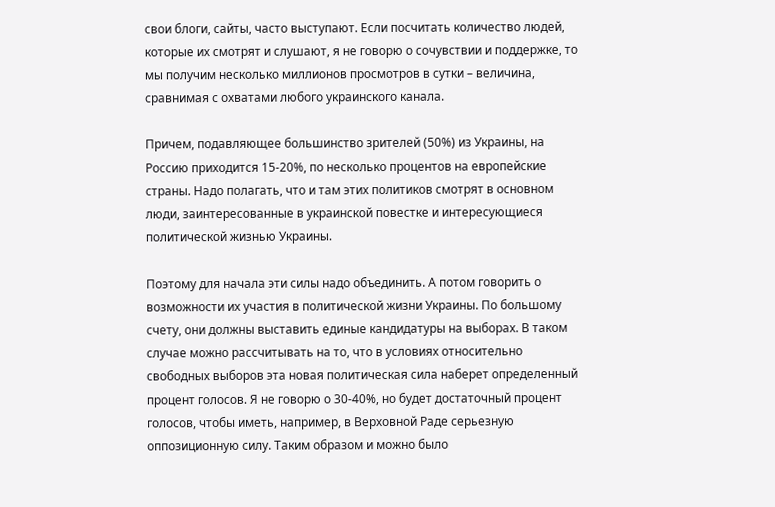свои блоги, сайты, часто выступают. Если посчитать количество людей, которые их смотрят и слушают, я не говорю о сочувствии и поддержке, то мы получим несколько миллионов просмотров в сутки – величина, сравнимая с охватами любого украинского канала.

Причем, подавляющее большинство зрителей (50%) из Украины, на Россию приходится 15-20%, по несколько процентов на европейские страны. Надо полагать, что и там этих политиков смотрят в основном люди, заинтересованные в украинской повестке и интересующиеся политической жизнью Украины.

Поэтому для начала эти силы надо объединить. А потом говорить о возможности их участия в политической жизни Украины. По большому счету, они должны выставить единые кандидатуры на выборах. В таком случае можно рассчитывать на то, что в условиях относительно свободных выборов эта новая политическая сила наберет определенный процент голосов. Я не говорю о 30-40%, но будет достаточный процент голосов, чтобы иметь, например, в Верховной Раде серьезную оппозиционную силу. Таким образом и можно было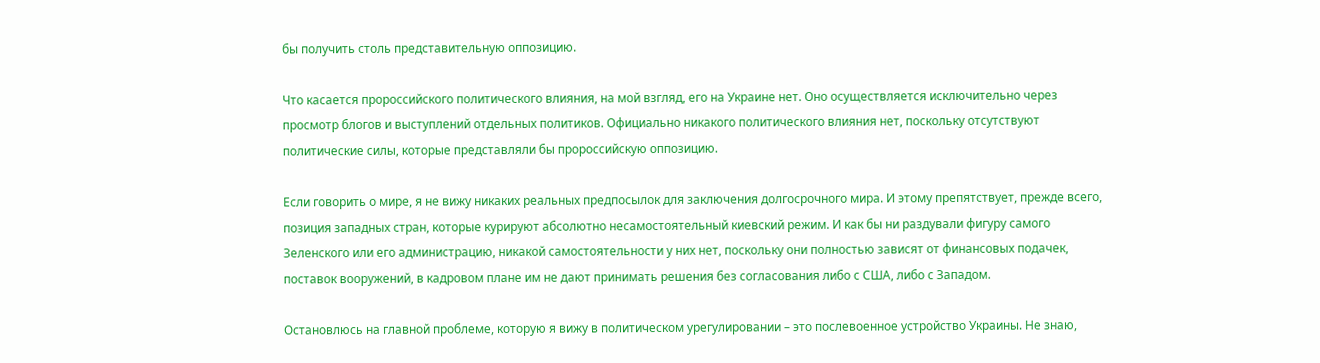бы получить столь представительную оппозицию.

Что касается пророссийского политического влияния, на мой взгляд, его на Украине нет. Оно осуществляется исключительно через просмотр блогов и выступлений отдельных политиков. Официально никакого политического влияния нет, поскольку отсутствуют политические силы, которые представляли бы пророссийскую оппозицию.

Если говорить о мире, я не вижу никаких реальных предпосылок для заключения долгосрочного мира. И этому препятствует, прежде всего, позиция западных стран, которые курируют абсолютно несамостоятельный киевский режим. И как бы ни раздували фигуру самого Зеленского или его администрацию, никакой самостоятельности у них нет, поскольку они полностью зависят от финансовых подачек, поставок вооружений, в кадровом плане им не дают принимать решения без согласования либо с США, либо с Западом.

Остановлюсь на главной проблеме, которую я вижу в политическом урегулировании – это послевоенное устройство Украины. Не знаю,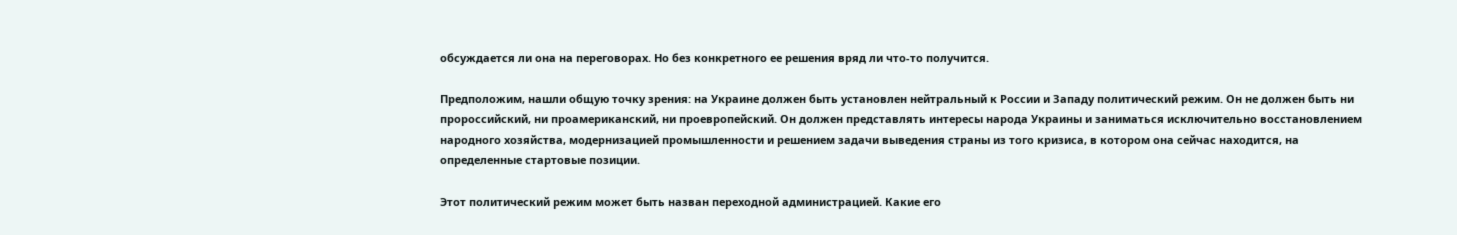обсуждается ли она на переговорах. Но без конкретного ее решения вряд ли что-то получится.

Предположим, нашли общую точку зрения: на Украине должен быть установлен нейтральный к России и Западу политический режим. Он не должен быть ни пророссийский, ни проамериканский, ни проевропейский. Он должен представлять интересы народа Украины и заниматься исключительно восстановлением народного хозяйства, модернизацией промышленности и решением задачи выведения страны из того кризиса, в котором она сейчас находится, на определенные стартовые позиции.

Этот политический режим может быть назван переходной администрацией. Какие его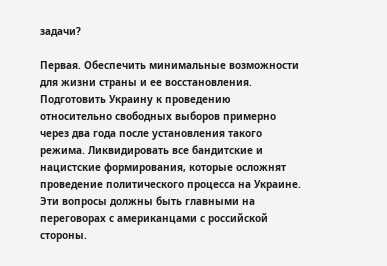задачи?

Первая. Обеспечить минимальные возможности для жизни страны и ее восстановления. Подготовить Украину к проведению относительно свободных выборов примерно через два года после установления такого режима. Ликвидировать все бандитские и нацистские формирования, которые осложнят проведение политического процесса на Украине. Эти вопросы должны быть главными на переговорах с американцами с российской стороны.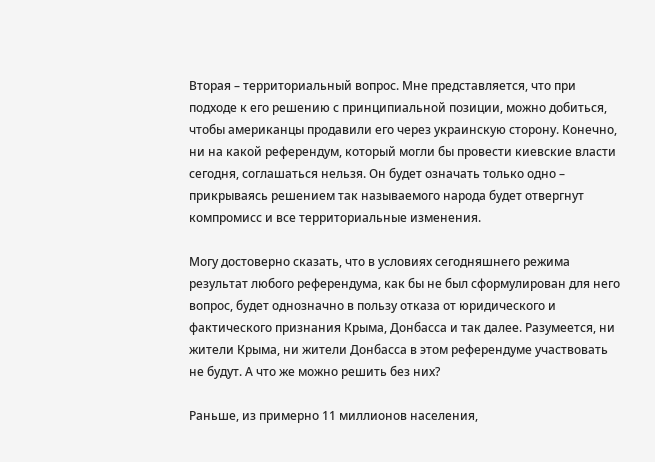Вторая – территориальный вопрос. Мне представляется, что при подходе к его решению с принципиальной позиции, можно добиться, чтобы американцы продавили его через украинскую сторону. Конечно, ни на какой референдум, который могли бы провести киевские власти сегодня, соглашаться нельзя. Он будет означать только одно – прикрываясь решением так называемого народа будет отвергнут компромисс и все территориальные изменения.

Могу достоверно сказать, что в условиях сегодняшнего режима результат любого референдума, как бы не был сформулирован для него вопрос, будет однозначно в пользу отказа от юридического и фактического признания Крыма, Донбасса и так далее. Разумеется, ни жители Крыма, ни жители Донбасса в этом референдуме участвовать не будут. А что же можно решить без них?

Раньше, из примерно 11 миллионов населения,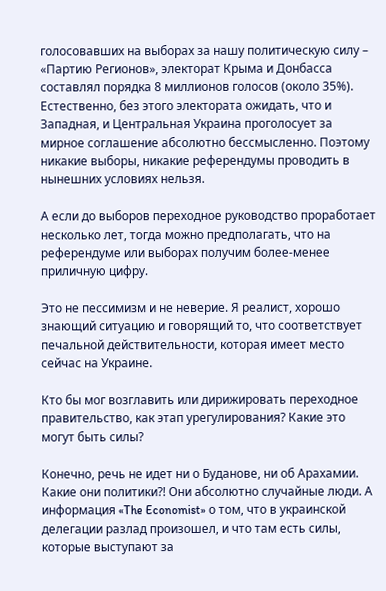голосовавших на выборах за нашу политическую силу – «Партию Регионов», электорат Крыма и Донбасса составлял порядка 8 миллионов голосов (около 35%). Естественно, без этого электората ожидать, что и Западная, и Центральная Украина проголосует за мирное соглашение абсолютно бессмысленно. Поэтому никакие выборы, никакие референдумы проводить в нынешних условиях нельзя.

А если до выборов переходное руководство проработает несколько лет, тогда можно предполагать, что на референдуме или выборах получим более-менее приличную цифру.

Это не пессимизм и не неверие. Я реалист, хорошо знающий ситуацию и говорящий то, что соответствует печальной действительности, которая имеет место сейчас на Украине.

Кто бы мог возглавить или дирижировать переходное правительство, как этап урегулирования? Какие это могут быть силы?

Конечно, речь не идет ни о Буданове, ни об Арахамии. Какие они политики?! Они абсолютно случайные люди. А информация «The Economist» о том, что в украинской делегации разлад произошел, и что там есть силы, которые выступают за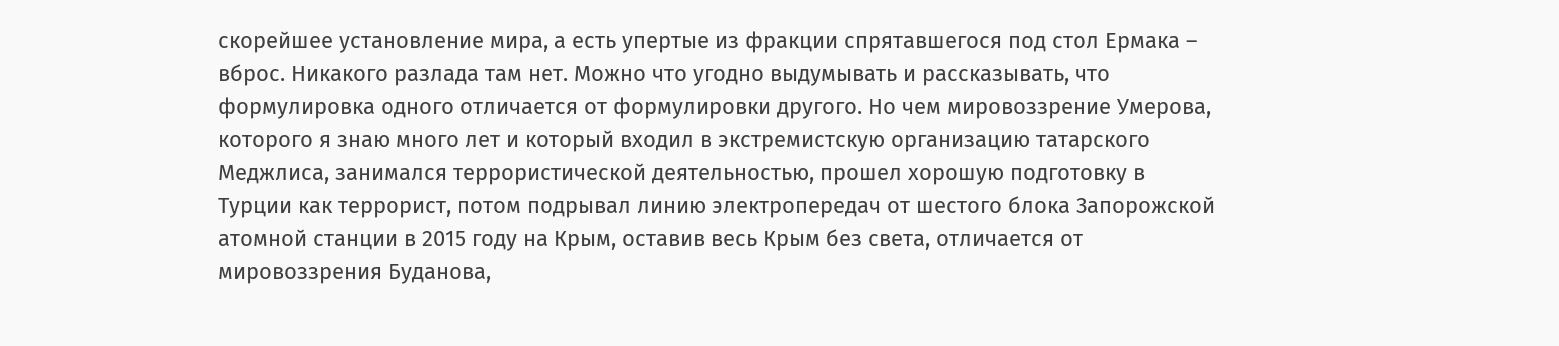скорейшее установление мира, а есть упертые из фракции спрятавшегося под стол Ермака – вброс. Никакого разлада там нет. Можно что угодно выдумывать и рассказывать, что формулировка одного отличается от формулировки другого. Но чем мировоззрение Умерова, которого я знаю много лет и который входил в экстремистскую организацию татарского Меджлиса, занимался террористической деятельностью, прошел хорошую подготовку в Турции как террорист, потом подрывал линию электропередач от шестого блока Запорожской атомной станции в 2015 году на Крым, оставив весь Крым без света, отличается от мировоззрения Буданова,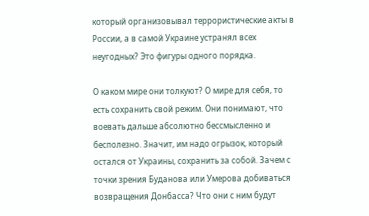который организовывал террористические акты в России, а в самой Украине устранял всех неугодных? Это фигуры одного порядка.

О каком мире они толкуют? О мире для себя, то есть сохранить свой режим. Они понимают, что воевать дальше абсолютно бессмысленно и бесполезно. Значит, им надо огрызок, который остался от Украины, сохранить за собой. Зачем с точки зрения Буданова или Умерова добиваться возвращения Донбасса? Что они с ним будут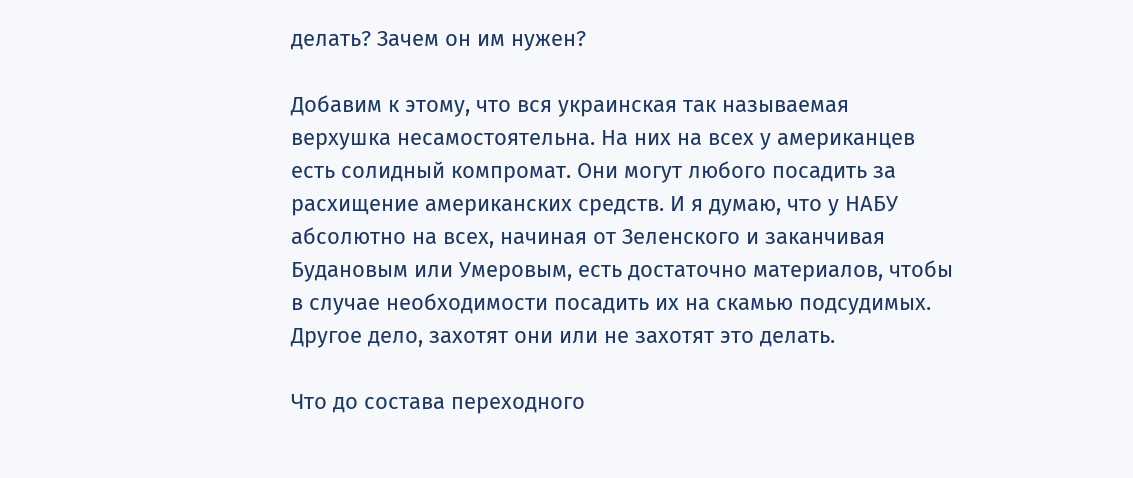делать? Зачем он им нужен?

Добавим к этому, что вся украинская так называемая верхушка несамостоятельна. На них на всех у американцев есть солидный компромат. Они могут любого посадить за расхищение американских средств. И я думаю, что у НАБУ абсолютно на всех, начиная от Зеленского и заканчивая Будановым или Умеровым, есть достаточно материалов, чтобы в случае необходимости посадить их на скамью подсудимых. Другое дело, захотят они или не захотят это делать.

Что до состава переходного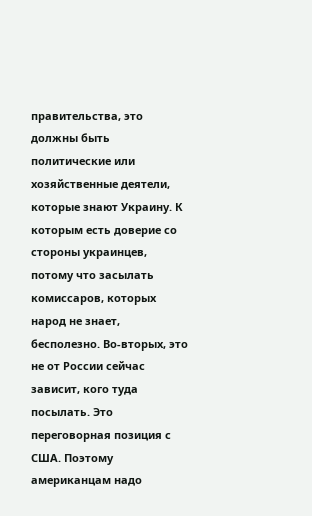правительства, это должны быть политические или хозяйственные деятели, которые знают Украину. К которым есть доверие со стороны украинцев, потому что засылать комиссаров, которых народ не знает, бесполезно. Во-вторых, это не от России сейчас зависит, кого туда посылать. Это переговорная позиция с США. Поэтому американцам надо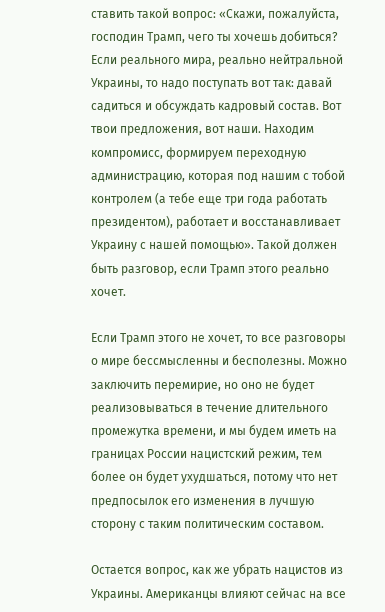ставить такой вопрос: «Скажи, пожалуйста, господин Трамп, чего ты хочешь добиться? Если реального мира, реально нейтральной Украины, то надо поступать вот так: давай садиться и обсуждать кадровый состав. Вот твои предложения, вот наши. Находим компромисс, формируем переходную администрацию, которая под нашим с тобой контролем (а тебе еще три года работать президентом), работает и восстанавливает Украину с нашей помощью». Такой должен быть разговор, если Трамп этого реально хочет.

Если Трамп этого не хочет, то все разговоры о мире бессмысленны и бесполезны. Можно заключить перемирие, но оно не будет реализовываться в течение длительного промежутка времени, и мы будем иметь на границах России нацистский режим, тем более он будет ухудшаться, потому что нет предпосылок его изменения в лучшую сторону с таким политическим составом.

Остается вопрос, как же убрать нацистов из Украины. Американцы влияют сейчас на все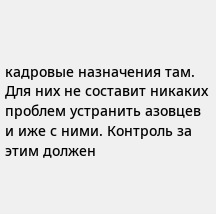кадровые назначения там. Для них не составит никаких проблем устранить азовцев и иже с ними. Контроль за этим должен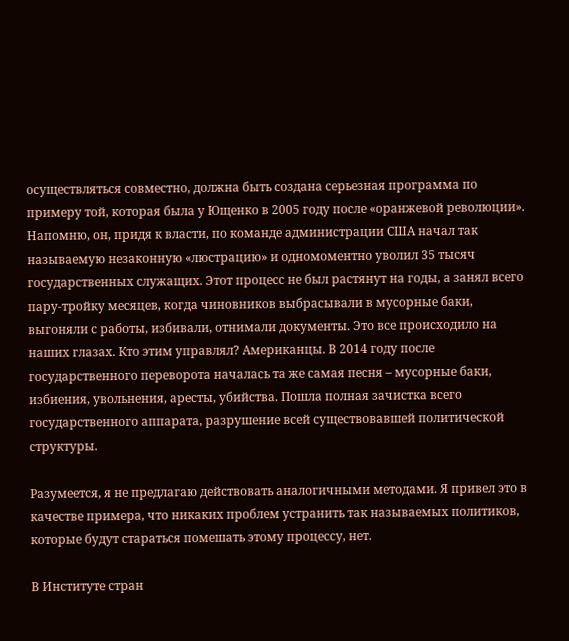осуществляться совместно, должна быть создана серьезная программа по примеру той, которая была у Ющенко в 2005 году после «оранжевой революции». Напомню, он, придя к власти, по команде администрации США начал так называемую незаконную «люстрацию» и одномоментно уволил 35 тысяч государственных служащих. Этот процесс не был растянут на годы, а занял всего пару-тройку месяцев, когда чиновников выбрасывали в мусорные баки, выгоняли с работы, избивали, отнимали документы. Это все происходило на наших глазах. Кто этим управлял? Американцы. В 2014 году после государственного переворота началась та же самая песня – мусорные баки, избиения, увольнения, аресты, убийства. Пошла полная зачистка всего государственного аппарата, разрушение всей существовавшей политической структуры.

Разумеется, я не предлагаю действовать аналогичными методами. Я привел это в качестве примера, что никаких проблем устранить так называемых политиков, которые будут стараться помешать этому процессу, нет.

В Институте стран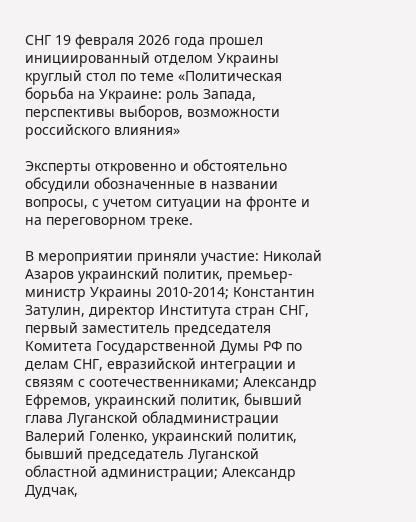СНГ 19 февраля 2026 года прошел инициированный отделом Украины круглый стол по теме «Политическая борьба на Украине: роль Запада, перспективы выборов, возможности российского влияния»

Эксперты откровенно и обстоятельно обсудили обозначенные в названии вопросы, с учетом ситуации на фронте и на переговорном треке.

В мероприятии приняли участие: Николай Азаров украинский политик, премьер-министр Украины 2010-2014; Константин Затулин, директор Института стран СНГ, первый заместитель председателя Комитета Государственной Думы РФ по делам СНГ, евразийской интеграции и связям с соотечественниками; Александр Ефремов, украинский политик, бывший глава Луганской обладминистрации Валерий Голенко, украинский политик, бывший председатель Луганской областной администрации; Александр Дудчак,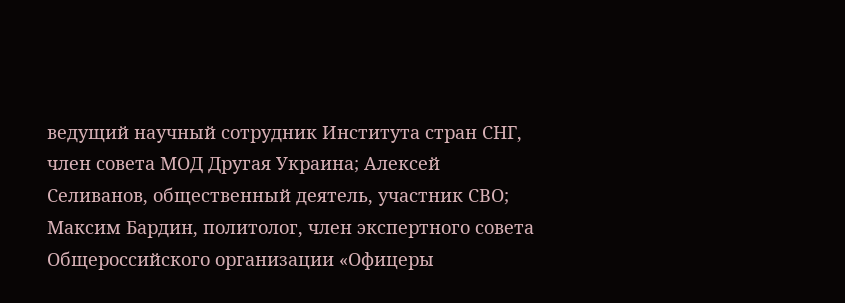ведущий научный сотрудник Института стран СНГ, член совета МОД Другая Украина; Алексей Селиванов, общественный деятель, участник СВО; Максим Бардин, политолог, член экспертного совета Общероссийского организации «Офицеры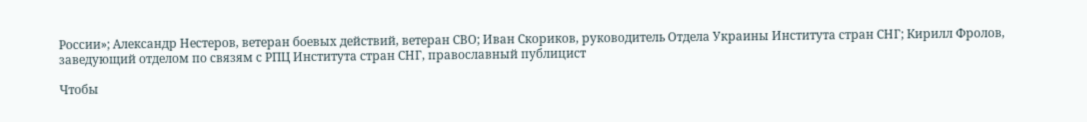России»; Александр Нестеров, ветеран боевых действий, ветеран СВО; Иван Скориков, руководитель Отдела Украины Института стран СНГ; Кирилл Фролов, заведующий отделом по связям с РПЦ Института стран СНГ, православный публицист

Чтобы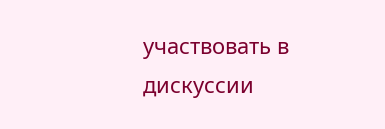участвовать в дискуссии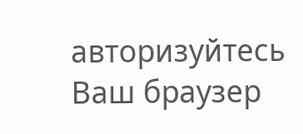авторизуйтесь
Ваш браузер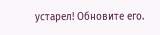устарел! Обновите его.